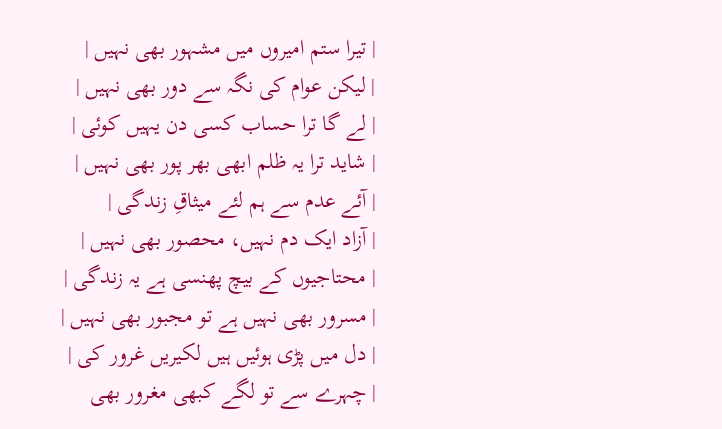| تیرا ستم امیروں میں مشہور بھی نہیں |
| لیکن عوام کی نگہ سے دور بھی نہیں |
| لے گا ترا حساب کسی دن یہیں کوئی |
| شاید ترا یہ ظلم ابھی بھر پور بھی نہیں |
| آئے عدم سے ہم لئے میثاقِ زندگی |
| آزاد ایک دم نہیں، محصور بھی نہیں |
| محتاجیوں کے بیچ پھنسی ہے یہ زندگی |
| مسرور بھی نہیں ہے تو مجبور بھی نہیں |
| دل میں پڑی ہوئیں ہیں لکیریں غرور کی |
| چہرے سے تو لگے کبھی مغرور بھی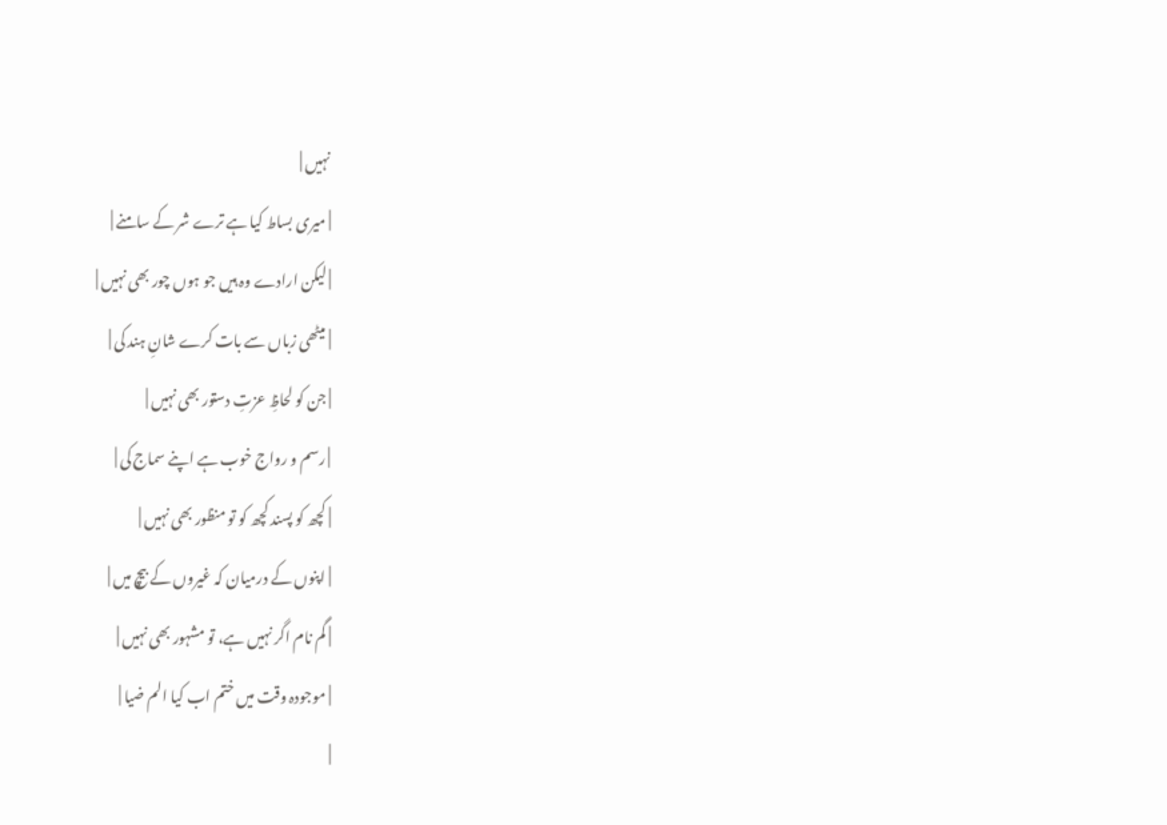نہیں |
| میری بساط کیا ہے ترے شر کے سامنے |
| لیکن ارادے وہ ہیں جو ہوں چور بھی نہیں |
| میٹھی زباں سے بات کرے شانِ ہند کی |
| جن کو لحاظِ عزتِ دستور بھی نہیں |
| رسم و رواج خوب ہے اپنے سماج کی |
| کچھ کو پسند کچھ کو تو منظور بھی نہیں |
| اپنوں کے درمیان کہ غیروں کے بیچ میں |
| گم نام اگر نہیں ہے، تو مشہور بھی نہیں |
| موجودہ وقت میں ختم اب کیا الم ضیا |
|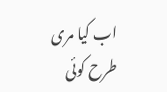اب کیا مری طرح کوئی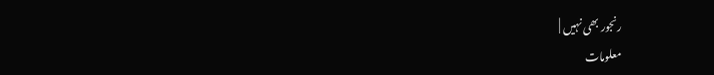رنجور بھی نہیں |
معلومات